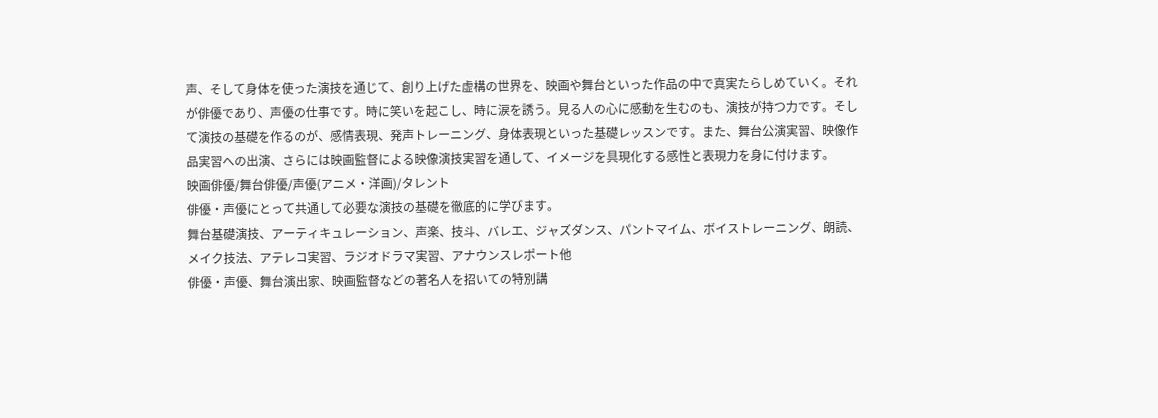声、そして身体を使った演技を通じて、創り上げた虚構の世界を、映画や舞台といった作品の中で真実たらしめていく。それが俳優であり、声優の仕事です。時に笑いを起こし、時に涙を誘う。見る人の心に感動を生むのも、演技が持つ力です。そして演技の基礎を作るのが、感情表現、発声トレーニング、身体表現といった基礎レッスンです。また、舞台公演実習、映像作品実習への出演、さらには映画監督による映像演技実習を通して、イメージを具現化する感性と表現力を身に付けます。
映画俳優/舞台俳優/声優(アニメ・洋画)/タレント
俳優・声優にとって共通して必要な演技の基礎を徹底的に学びます。
舞台基礎演技、アーティキュレーション、声楽、技斗、バレエ、ジャズダンス、パントマイム、ボイストレーニング、朗読、メイク技法、アテレコ実習、ラジオドラマ実習、アナウンスレポート他
俳優・声優、舞台演出家、映画監督などの著名人を招いての特別講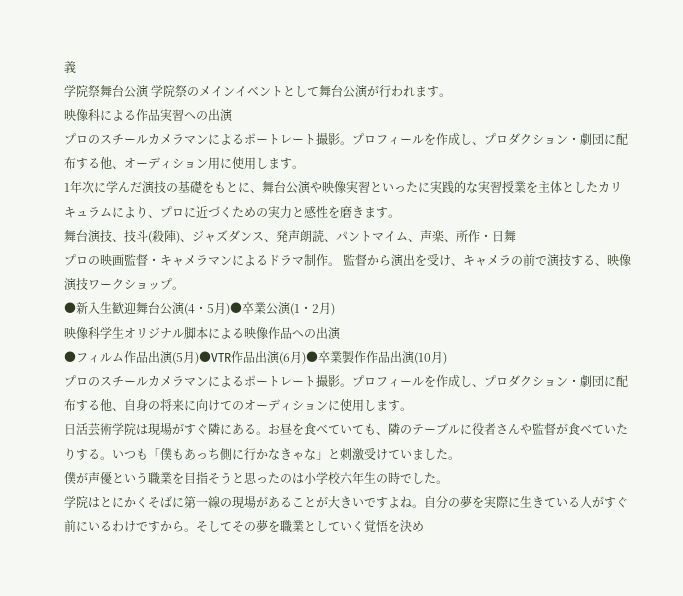義
学院祭舞台公演 学院祭のメインイベントとして舞台公演が行われます。
映像科による作品実習への出演
プロのスチールカメラマンによるポートレート撮影。プロフィールを作成し、プロダクション・劇団に配布する他、オーディション用に使用します。
1年次に学んだ演技の基礎をもとに、舞台公演や映像実習といったに実践的な実習授業を主体としたカリキュラムにより、プロに近づくための実力と感性を磨きます。
舞台演技、技斗(殺陣)、ジャズダンス、発声朗読、パントマイム、声楽、所作・日舞
プロの映画監督・キャメラマンによるドラマ制作。 監督から演出を受け、キャメラの前で演技する、映像演技ワークショップ。
●新入生歓迎舞台公演(4・5月)●卒業公演(1・2月)
映像科学生オリジナル脚本による映像作品への出演
●フィルム作品出演(5月)●VTR作品出演(6月)●卒業製作作品出演(10月)
プロのスチールカメラマンによるポートレート撮影。プロフィールを作成し、プロダクション・劇団に配布する他、自身の将来に向けてのオーディションに使用します。
日活芸術学院は現場がすぐ隣にある。お昼を食べていても、隣のテーブルに役者さんや監督が食べていたりする。いつも「僕もあっち側に行かなきゃな」と刺激受けていました。
僕が声優という職業を目指そうと思ったのは小学校六年生の時でした。
学院はとにかくそばに第一線の現場があることが大きいですよね。自分の夢を実際に生きている人がすぐ前にいるわけですから。そしてその夢を職業としていく覚悟を決め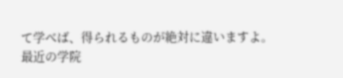て学べば、得られるものが絶対に違いますよ。
最近の学院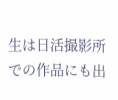生は日活撮影所での作品にも出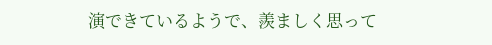演できているようで、羨ましく思って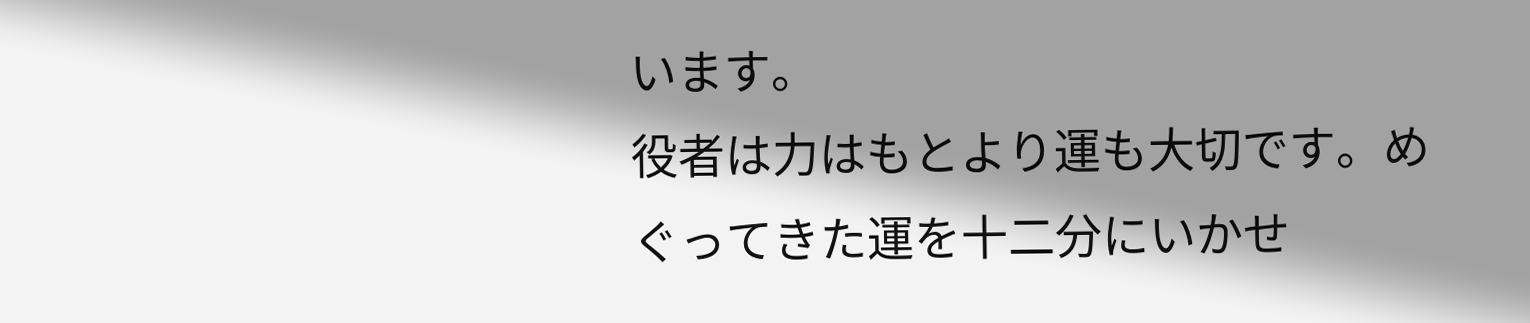います。
役者は力はもとより運も大切です。めぐってきた運を十二分にいかせ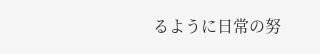るように日常の努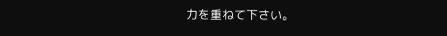力を重ねて下さい。